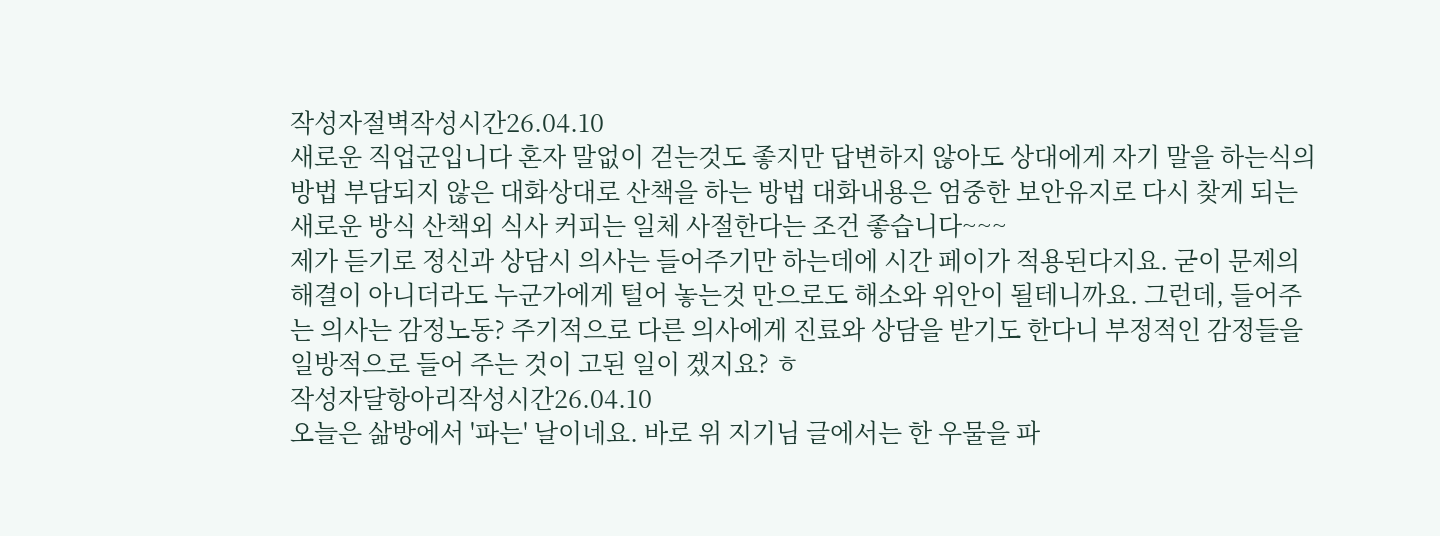작성자절벽작성시간26.04.10
새로운 직업군입니다 혼자 말없이 걷는것도 좋지만 답변하지 않아도 상대에게 자기 말을 하는식의 방법 부담되지 않은 대화상대로 산책을 하는 방법 대화내용은 엄중한 보안유지로 다시 찾게 되는 새로운 방식 산책외 식사 커피는 일체 사절한다는 조건 좋습니다~~~
제가 듣기로 정신과 상담시 의사는 들어주기만 하는데에 시간 페이가 적용된다지요. 굳이 문제의 해결이 아니더라도 누군가에게 털어 놓는것 만으로도 해소와 위안이 될테니까요. 그런데, 들어주는 의사는 감정노동? 주기적으로 다른 의사에게 진료와 상담을 받기도 한다니 부정적인 감정들을 일방적으로 들어 주는 것이 고된 일이 겠지요? ㅎ
작성자달항아리작성시간26.04.10
오늘은 삶방에서 '파는' 날이네요. 바로 위 지기님 글에서는 한 우물을 파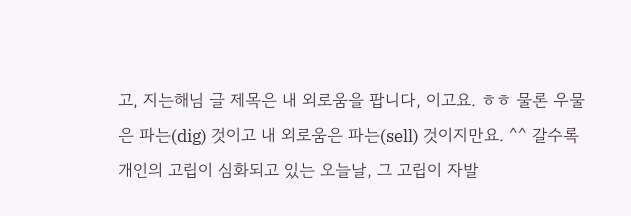고, 지는해님 글 제목은 내 외로움을 팝니다, 이고요. ㅎㅎ 물론 우물은 파는(dig) 것이고 내 외로움은 파는(sell) 것이지만요. ^^ 갈수록 개인의 고립이 심화되고 있는 오늘날, 그 고립이 자발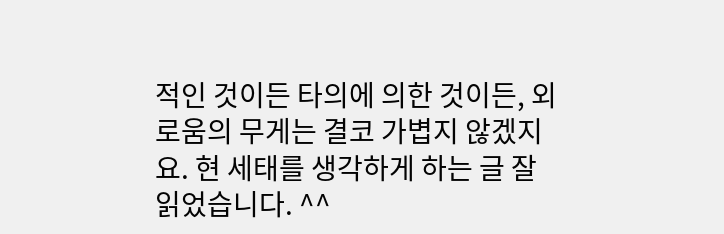적인 것이든 타의에 의한 것이든, 외로움의 무게는 결코 가볍지 않겠지요. 현 세태를 생각하게 하는 글 잘 읽었습니다. ^^